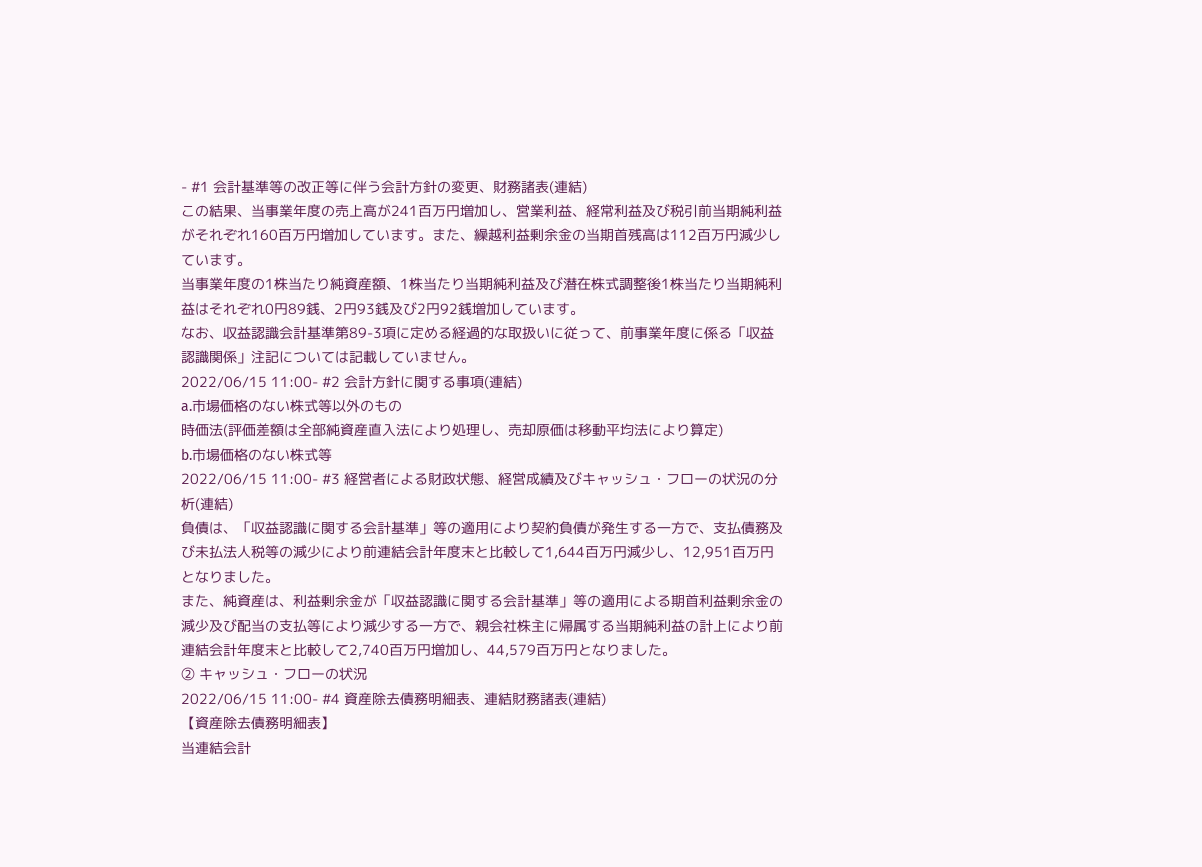- #1 会計基準等の改正等に伴う会計方針の変更、財務諸表(連結)
この結果、当事業年度の売上高が241百万円増加し、営業利益、経常利益及び税引前当期純利益がそれぞれ160百万円増加しています。また、繰越利益剰余金の当期首残高は112百万円減少しています。
当事業年度の1株当たり純資産額、1株当たり当期純利益及び潜在株式調整後1株当たり当期純利益はそれぞれ0円89銭、2円93銭及び2円92銭増加しています。
なお、収益認識会計基準第89-3項に定める経過的な取扱いに従って、前事業年度に係る「収益認識関係」注記については記載していません。
2022/06/15 11:00- #2 会計方針に関する事項(連結)
a.市場価格のない株式等以外のもの
時価法(評価差額は全部純資産直入法により処理し、売却原価は移動平均法により算定)
b.市場価格のない株式等
2022/06/15 11:00- #3 経営者による財政状態、経営成績及びキャッシュ・フローの状況の分析(連結)
負債は、「収益認識に関する会計基準」等の適用により契約負債が発生する一方で、支払債務及び未払法人税等の減少により前連結会計年度末と比較して1,644百万円減少し、12,951百万円となりました。
また、純資産は、利益剰余金が「収益認識に関する会計基準」等の適用による期首利益剰余金の減少及び配当の支払等により減少する一方で、親会社株主に帰属する当期純利益の計上により前連結会計年度末と比較して2,740百万円増加し、44,579百万円となりました。
② キャッシュ・フローの状況
2022/06/15 11:00- #4 資産除去債務明細表、連結財務諸表(連結)
【資産除去債務明細表】
当連結会計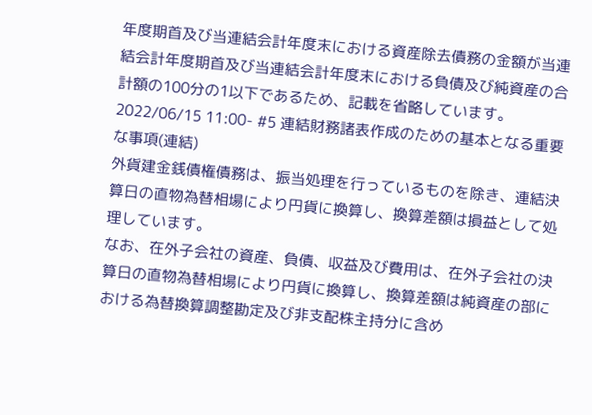年度期首及び当連結会計年度末における資産除去債務の金額が当連結会計年度期首及び当連結会計年度末における負債及び純資産の合計額の100分の1以下であるため、記載を省略しています。
2022/06/15 11:00- #5 連結財務諸表作成のための基本となる重要な事項(連結)
外貨建金銭債権債務は、振当処理を行っているものを除き、連結決算日の直物為替相場により円貨に換算し、換算差額は損益として処理しています。
なお、在外子会社の資産、負債、収益及び費用は、在外子会社の決算日の直物為替相場により円貨に換算し、換算差額は純資産の部における為替換算調整勘定及び非支配株主持分に含め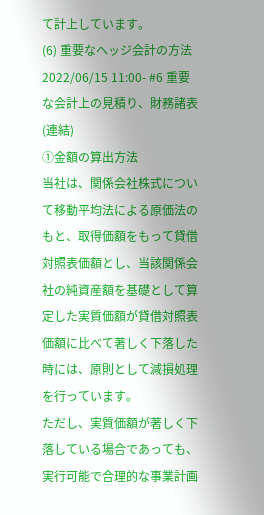て計上しています。
(6) 重要なヘッジ会計の方法
2022/06/15 11:00- #6 重要な会計上の見積り、財務諸表(連結)
①金額の算出方法
当社は、関係会社株式について移動平均法による原価法のもと、取得価額をもって貸借対照表価額とし、当該関係会社の純資産額を基礎として算定した実質価額が貸借対照表価額に比べて著しく下落した時には、原則として減損処理を行っています。
ただし、実質価額が著しく下落している場合であっても、実行可能で合理的な事業計画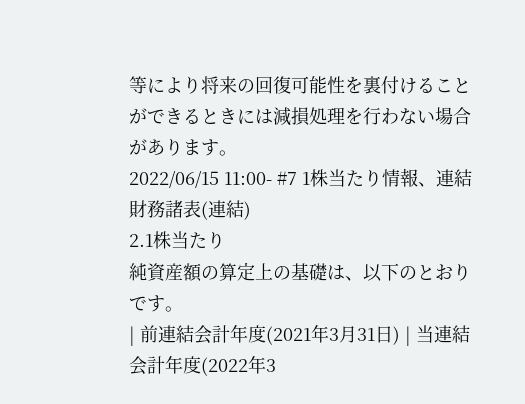等により将来の回復可能性を裏付けることができるときには減損処理を行わない場合があります。
2022/06/15 11:00- #7 1株当たり情報、連結財務諸表(連結)
2.1株当たり
純資産額の算定上の基礎は、以下のとおりです。
| 前連結会計年度(2021年3月31日) | 当連結会計年度(2022年3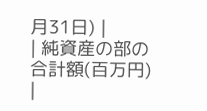月31日) |
| 純資産の部の合計額(百万円) |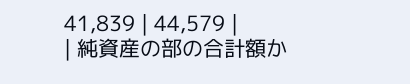41,839 | 44,579 |
| 純資産の部の合計額か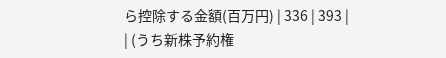ら控除する金額(百万円) | 336 | 393 |
| (うち新株予約権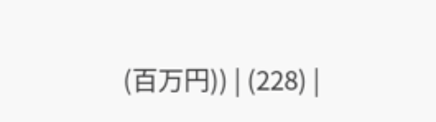(百万円)) | (228) |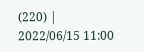(220) |
2022/06/15 11:00